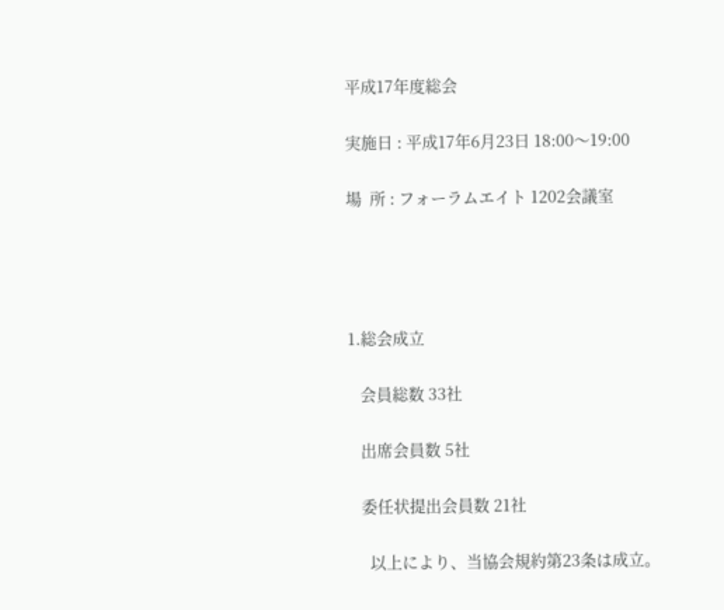平成17年度総会

実施日 : 平成17年6月23日 18:00〜19:00

場  所 : フォーラムエイト 1202会議室




1.総会成立

   会員総数 33社

   出席会員数 5社

   委任状提出会員数 21社

     以上により、当協会規約第23条は成立。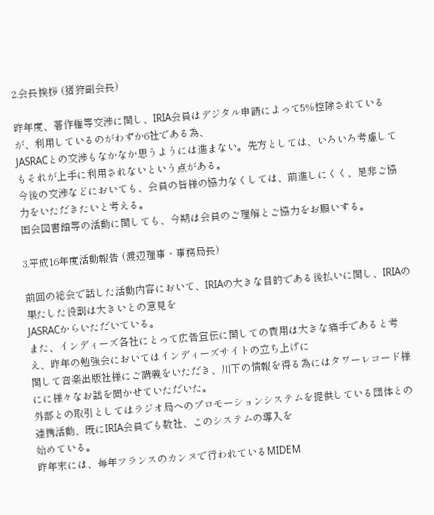2.会長挨拶 (猪狩副会長)

昨年度、著作権等交渉に関し、IRIA会員はデジタル申請によって5%控除されているが、利用しているのがわずか6社である為、
JASRACとの交渉もなかなか思うようには進まない。先方としては、いろいろ考慮してもそれが上手に利用されないという点がある。
今後の交渉などにおいても、会員の皆様の協力なくしては、前進しにくく、是非ご協力をいただきたいと考える。
国会図書館等の活動に関しても、今期は会員のご理解とご協力をお願いする。

3.平成16年度活動報告 (渡辺理事・事務局長)

前回の総会で話した活動内容において、IRIAの大きな目的である後払いに関し、IRIAの果たした役割は大きいとの意見を
JASRACからいただいている。
また、インディーズ各社にとって広告宣伝に関しての費用は大きな痛手であると考え、昨年の勉強会においてはインディーズサイトの立ち上げに
関して音楽出版社様にご講義をいただき、川下の情報を得る為にはタワーレコード様にに様々なお話を聞かせていただいた。
外部との取引としてはラジオ局へのプロモーションシステムを提供している団体との連携活動、既にIRIA会員でも数社、このシステムの導入を
始めている。
昨年末には、毎年フランスのカンヌで行われているMIDEM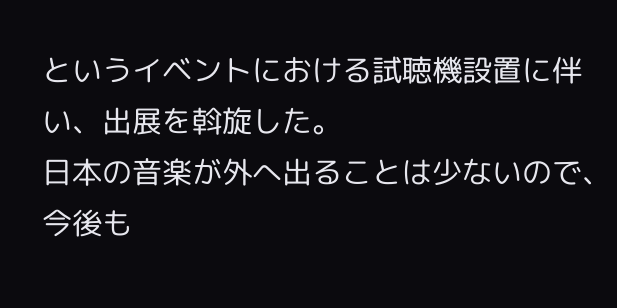というイベントにおける試聴機設置に伴い、出展を斡旋した。
日本の音楽が外へ出ることは少ないので、今後も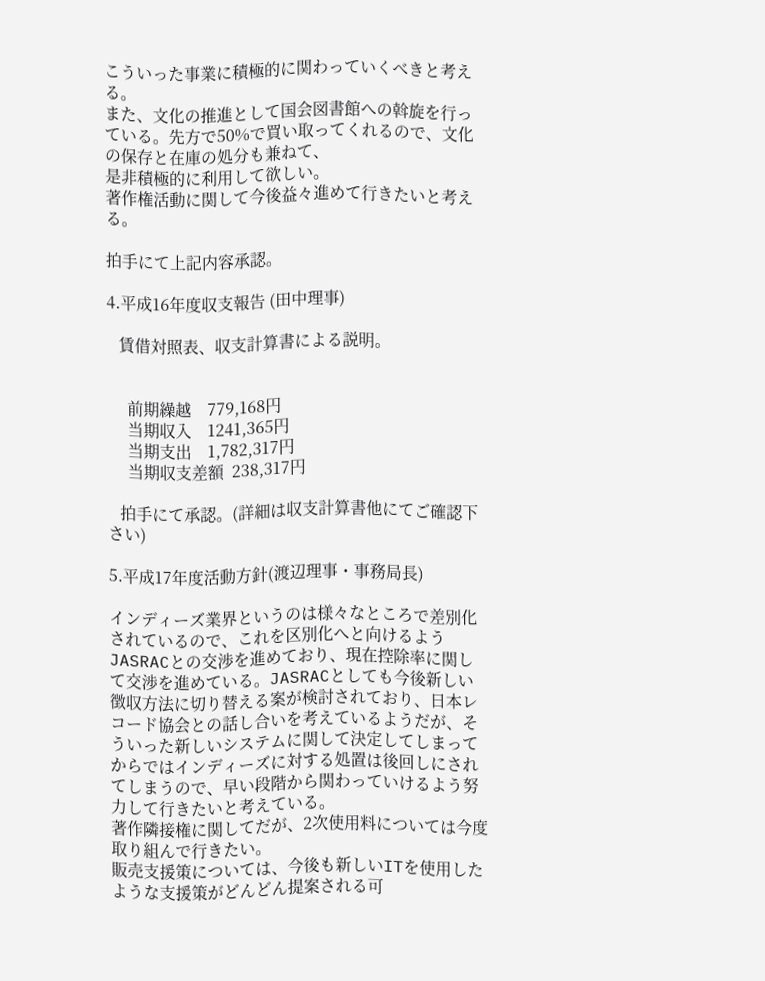こういった事業に積極的に関わっていくべきと考える。
また、文化の推進として国会図書館への斡旋を行っている。先方で50%で買い取ってくれるので、文化の保存と在庫の処分も兼ねて、
是非積極的に利用して欲しい。
著作権活動に関して今後益々進めて行きたいと考える。

拍手にて上記内容承認。

4.平成16年度収支報告 (田中理事)

   賃借対照表、収支計算書による説明。


     前期繰越    779,168円
     当期収入    1241,365円
     当期支出    1,782,317円
     当期収支差額  238,317円

   拍手にて承認。(詳細は収支計算書他にてご確認下さい)

5.平成17年度活動方針(渡辺理事・事務局長)

インディーズ業界というのは様々なところで差別化されているので、これを区別化へと向けるようJASRACとの交渉を進めており、現在控除率に関して交渉を進めている。JASRACとしても今後新しい徴収方法に切り替える案が検討されており、日本レコード協会との話し合いを考えているようだが、そういった新しいシステムに関して決定してしまってからではインディーズに対する処置は後回しにされてしまうので、早い段階から関わっていけるよう努力して行きたいと考えている。
著作隣接権に関してだが、2次使用料については今度取り組んで行きたい。
販売支援策については、今後も新しいITを使用したような支援策がどんどん提案される可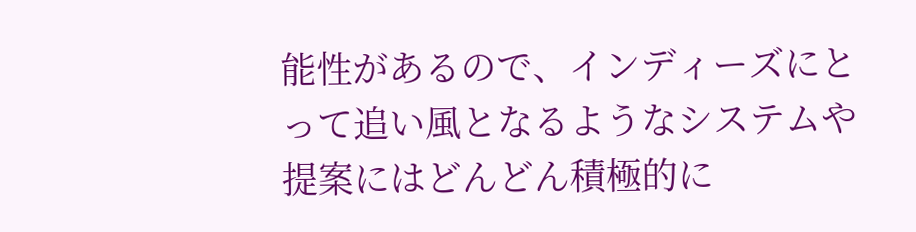能性があるので、インディーズにとって追い風となるようなシステムや提案にはどんどん積極的に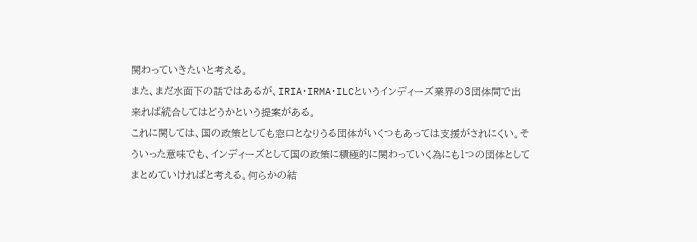関わっていきたいと考える。
また、まだ水面下の話ではあるが、IRIA・IRMA・ILCというインディーズ業界の3団体間で出来れば統合してはどうかという提案がある。
これに関しては、国の政策としても窓口となりうる団体がいくつもあっては支援がされにくい。そういった意味でも、インディーズとして国の政策に積極的に関わっていく為にも1つの団体としてまとめていければと考える。何らかの結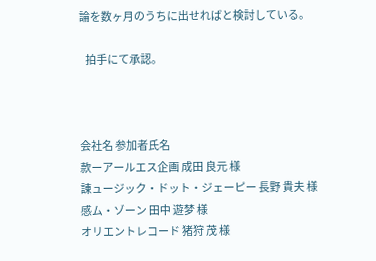論を数ヶ月のうちに出せればと検討している。

   拍手にて承認。



会社名 参加者氏名
款ーアールエス企画 成田 良元 様
諌ュージック・ドット・ジェーピー 長野 貴夫 様
感ム・ゾーン 田中 遊梦 様
オリエントレコード 猪狩 茂 様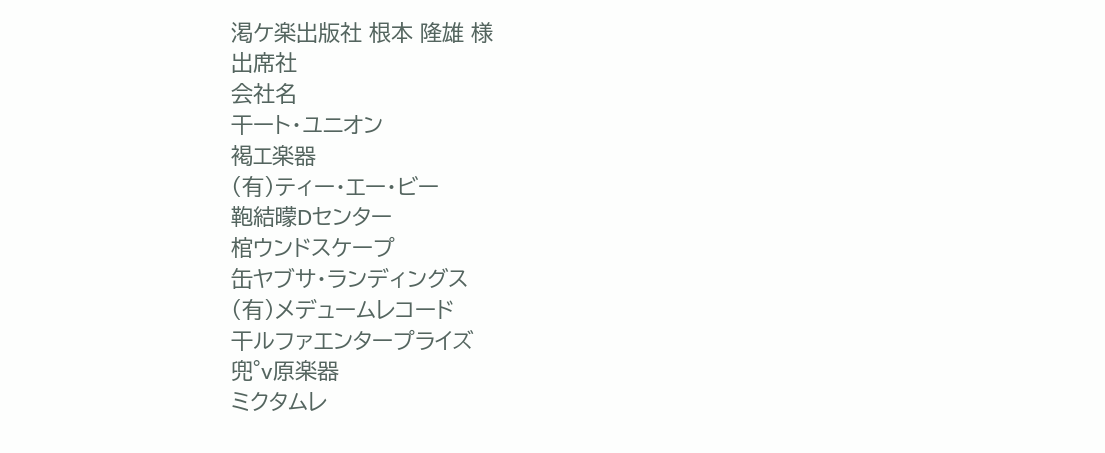渇ケ楽出版社 根本 隆雄 様
出席社
会社名
干ート・ユニオン
褐エ楽器
(有)ティー・エー・ビー
鞄結曚Dセンター
棺ウンドスケープ
缶ヤブサ・ランディングス
(有)メデュームレコード
干ルファエンタープライズ
兜°v原楽器
ミクタムレ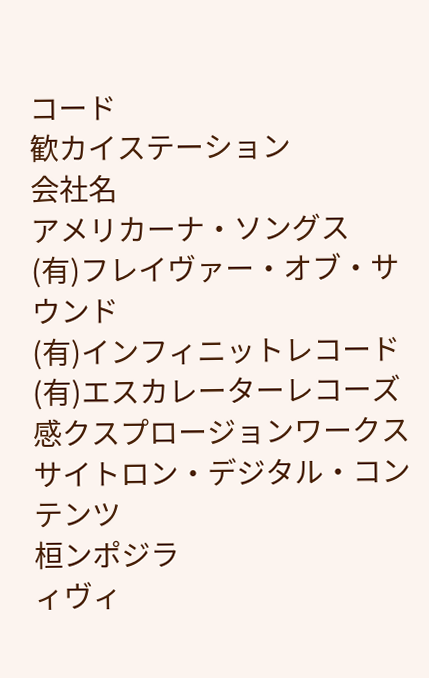コード
歓カイステーション
会社名
アメリカーナ・ソングス
(有)フレイヴァー・オブ・サウンド
(有)インフィニットレコード
(有)エスカレーターレコーズ
感クスプロージョンワークス
サイトロン・デジタル・コンテンツ
桓ンポジラ
ィヴィ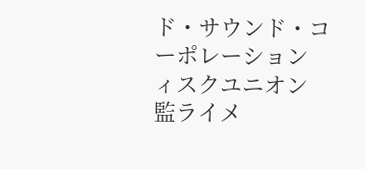ド・サウンド・コーポレーション
ィスクユニオン
監ライメ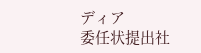ディア
委任状提出社